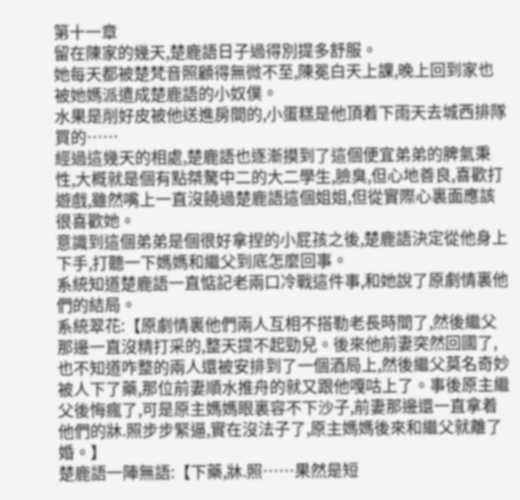第十一章
留在陳家的幾天,楚鹿語日子過得別提多舒服。
她每天都被楚梵音照顧得無微不至,陳冕白天上課,晚上回到家也被她媽派遣成楚鹿語的小奴僕。
水果是削好皮被他送進房間的,小蛋糕是他頂着下雨天去城西排隊買的……
經過這幾天的相處,楚鹿語也逐漸摸到了這個便宜弟弟的脾氣秉性,大概就是個有點桀驁中二的大二學生,臉臭,但心地善良,喜歡打遊戲,雖然嘴上一直沒饒過楚鹿語這個姐姐,但從實際心裏面應該很喜歡她。
意識到這個弟弟是個很好拿捏的小屁孩之後,楚鹿語決定從他身上下手,打聽一下媽媽和繼父到底怎麼回事。
系統知道楚鹿語一直惦記老兩口冷戰這件事,和她說了原劇情裏他們的結局。
系統翠花:【原劇情裏他們兩人互相不搭勒老長時間了,然後繼父那邊一直沒精打采的,整天提不起勁兒。後來他前妻突然回國了,也不知道咋整的兩人還被安排到了一個酒局上,然後繼父莫名奇妙被人下了藥,那位前妻順水推舟的就又跟他嘎咕上了。事後原主繼父後悔瘋了,可是原主媽媽眼裏容不下沙子,前妻那邊還一直拿着他們的牀.照步步緊逼,實在沒法子了,原主媽媽後來和繼父就離了婚。】
楚鹿語一陣無語:【下藥,牀.照……果然是短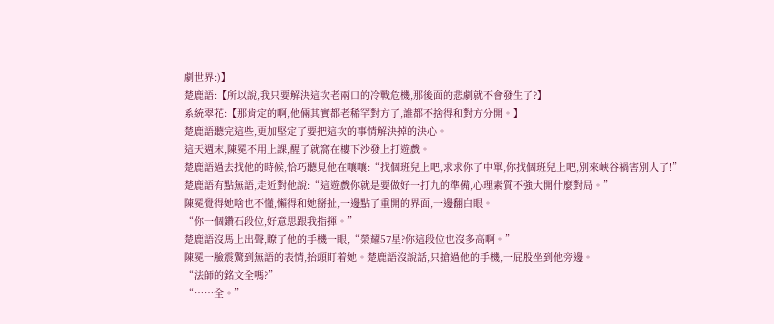劇世界:)】
楚鹿語:【所以說,我只要解決這次老兩口的冷戰危機,那後面的悲劇就不會發生了?】
系統翠花:【那肯定的啊,他倆其實都老稀罕對方了,誰都不捨得和對方分開。】
楚鹿語聽完這些,更加堅定了要把這次的事情解決掉的決心。
這天週末,陳冕不用上課,醒了就窩在樓下沙發上打遊戲。
楚鹿語過去找他的時候,恰巧聽見他在嚷嚷:“找個班兒上吧,求求你了中單,你找個班兒上吧,別來峽谷禍害別人了!”
楚鹿語有點無語,走近對他說:“這遊戲你就是要做好一打九的準備,心理素質不強大開什麼對局。”
陳冕覺得她啥也不懂,懶得和她掰扯,一邊點了重開的界面,一邊翻白眼。
“你一個鑽石段位,好意思跟我指揮。”
楚鹿語沒馬上出聲,瞭了他的手機一眼,“榮耀57星?你這段位也沒多高啊。”
陳冕一臉震驚到無語的表情,抬頭盯着她。楚鹿語沒說話,只搶過他的手機,一屁股坐到他旁邊。
“法師的銘文全嗎?”
“……全。”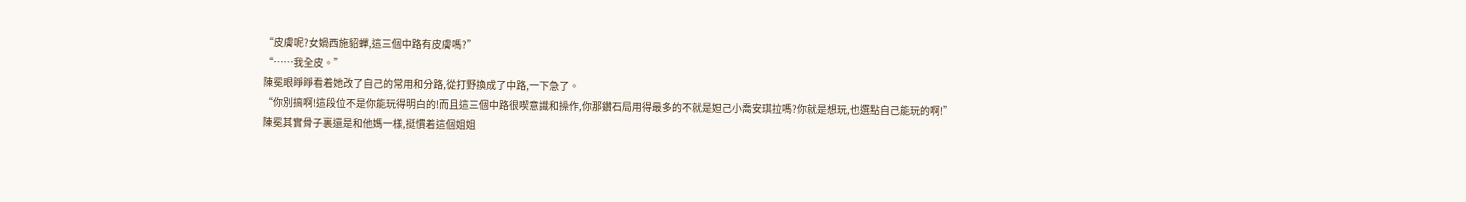“皮膚呢?女媧西施貂蟬,這三個中路有皮膚嗎?”
“……我全皮。”
陳冕眼睜睜看着她改了自己的常用和分路,從打野換成了中路,一下急了。
“你別搞啊!這段位不是你能玩得明白的!而且這三個中路很喫意識和操作,你那鑽石局用得最多的不就是妲己小喬安琪拉嗎?你就是想玩,也選點自己能玩的啊!”
陳冕其實骨子裏還是和他媽一樣,挺慣着這個姐姐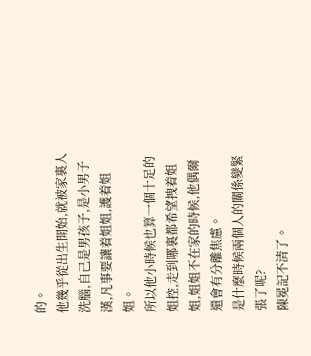的。
他幾乎從出生開始,就被家裏人洗腦,自己是男孩子,是小男子漢,凡事要讓着姐姐,護着姐姐。
所以他小時候也算一個十足的姐控,走到哪裏都希望拽着姐姐,姐姐不在家的時候,他偶爾還會有分離焦慮。
是什麼時候兩個人的關係變緊張了呢?
陳冕記不清了。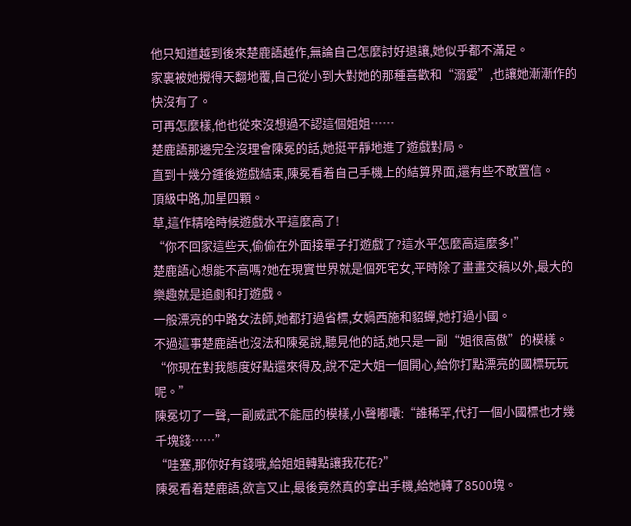他只知道越到後來楚鹿語越作,無論自己怎麼討好退讓,她似乎都不滿足。
家裏被她攪得天翻地覆,自己從小到大對她的那種喜歡和“溺愛”,也讓她漸漸作的快沒有了。
可再怎麼樣,他也從來沒想過不認這個姐姐……
楚鹿語那邊完全沒理會陳冕的話,她挺平靜地進了遊戲對局。
直到十幾分鍾後遊戲結束,陳冕看着自己手機上的結算界面,還有些不敢置信。
頂級中路,加星四顆。
草,這作精啥時候遊戲水平這麼高了!
“你不回家這些天,偷偷在外面接單子打遊戲了?這水平怎麼高這麼多!”
楚鹿語心想能不高嗎?她在現實世界就是個死宅女,平時除了畫畫交稿以外,最大的樂趣就是追劇和打遊戲。
一般漂亮的中路女法師,她都打過省標,女媧西施和貂蟬,她打過小國。
不過這事楚鹿語也沒法和陳冕說,聽見他的話,她只是一副“姐很高傲”的模樣。
“你現在對我態度好點還來得及,說不定大姐一個開心,給你打點漂亮的國標玩玩呢。”
陳冕切了一聲,一副威武不能屈的模樣,小聲嘟囔:“誰稀罕,代打一個小國標也才幾千塊錢……”
“哇塞,那你好有錢哦,給姐姐轉點讓我花花?”
陳冕看着楚鹿語,欲言又止,最後竟然真的拿出手機,給她轉了8500塊。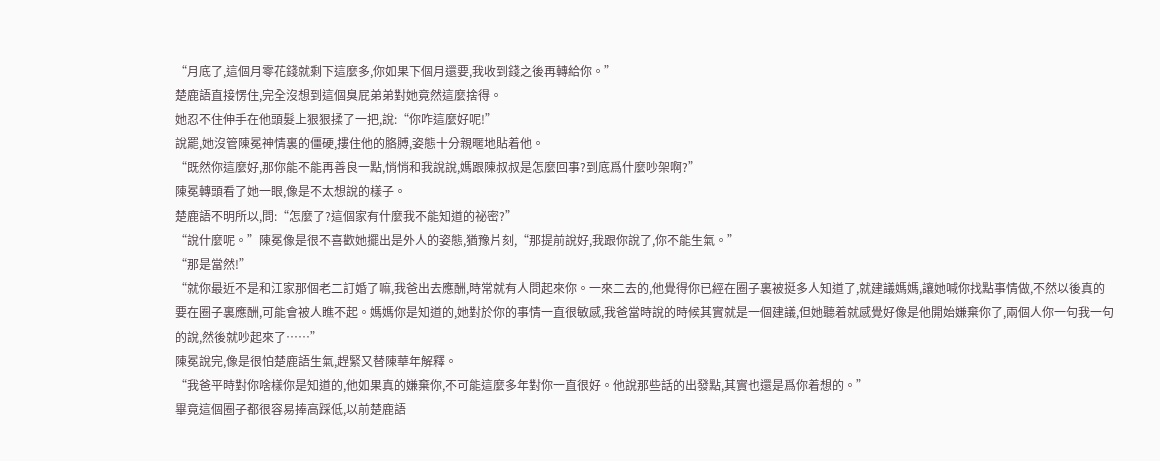“月底了,這個月零花錢就剩下這麼多,你如果下個月還要,我收到錢之後再轉給你。”
楚鹿語直接愣住,完全沒想到這個臭屁弟弟對她竟然這麼捨得。
她忍不住伸手在他頭髮上狠狠揉了一把,說:“你咋這麼好呢!”
說罷,她沒管陳冕神情裏的僵硬,摟住他的胳膊,姿態十分親暱地貼着他。
“既然你這麼好,那你能不能再善良一點,悄悄和我說說,媽跟陳叔叔是怎麼回事?到底爲什麼吵架啊?”
陳冕轉頭看了她一眼,像是不太想說的樣子。
楚鹿語不明所以,問:“怎麼了?這個家有什麼我不能知道的祕密?”
“說什麼呢。”陳冕像是很不喜歡她擺出是外人的姿態,猶豫片刻,“那提前說好,我跟你說了,你不能生氣。”
“那是當然!”
“就你最近不是和江家那個老二訂婚了嘛,我爸出去應酬,時常就有人問起來你。一來二去的,他覺得你已經在圈子裏被挺多人知道了,就建議媽媽,讓她喊你找點事情做,不然以後真的要在圈子裏應酬,可能會被人瞧不起。媽媽你是知道的,她對於你的事情一直很敏感,我爸當時說的時候其實就是一個建議,但她聽着就感覺好像是他開始嫌棄你了,兩個人你一句我一句的說,然後就吵起來了……”
陳冕說完,像是很怕楚鹿語生氣,趕緊又替陳華年解釋。
“我爸平時對你啥樣你是知道的,他如果真的嫌棄你,不可能這麼多年對你一直很好。他說那些話的出發點,其實也還是爲你着想的。”
畢竟這個圈子都很容易捧高踩低,以前楚鹿語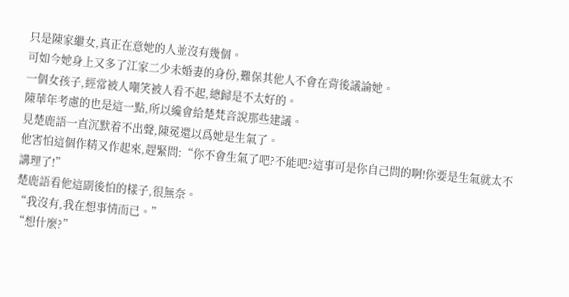只是陳家繼女,真正在意她的人並沒有幾個。
可如今她身上又多了江家二少未婚妻的身份,難保其他人不會在背後議論她。
一個女孩子,經常被人嘲笑被人看不起,總歸是不太好的。
陳華年考慮的也是這一點,所以纔會給楚梵音說那些建議。
見楚鹿語一直沉默着不出聲,陳冕還以爲她是生氣了。
他害怕這個作精又作起來,趕緊問:“你不會生氣了吧?不能吧?這事可是你自己問的啊!你要是生氣就太不講理了!”
楚鹿語看他這副後怕的樣子,很無奈。
“我沒有,我在想事情而已。”
“想什麼?”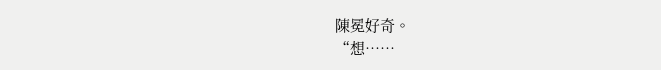陳冕好奇。
“想……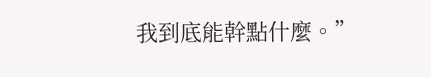我到底能幹點什麼。”